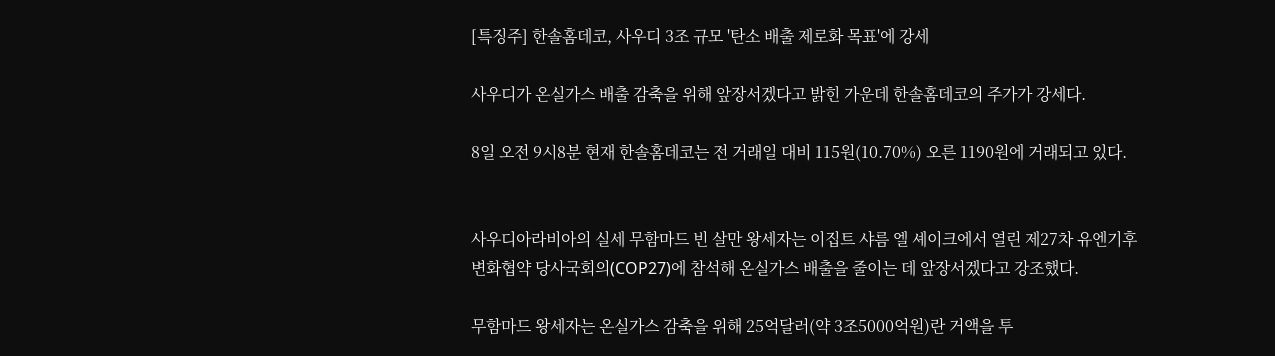[특징주] 한솔홈데코, 사우디 3조 규모 '탄소 배출 제로화 목표'에 강세

사우디가 온실가스 배출 감축을 위해 앞장서겠다고 밝힌 가운데 한솔홈데코의 주가가 강세다.

8일 오전 9시8분 현재 한솔홈데코는 전 거래일 대비 115원(10.70%) 오른 1190원에 거래되고 있다.


사우디아라비아의 실세 무함마드 빈 살만 왕세자는 이집트 샤름 엘 셰이크에서 열린 제27차 유엔기후변화협약 당사국회의(COP27)에 참석해 온실가스 배출을 줄이는 데 앞장서겠다고 강조했다.

무함마드 왕세자는 온실가스 감축을 위해 25억달러(약 3조5000억원)란 거액을 투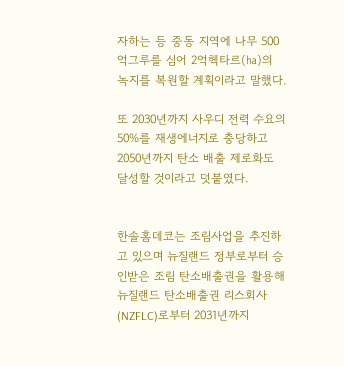자하는 등 중동 지역에 나무 500억그루를 심어 2억헥타르(㏊)의 녹지를 복원할 계획이라고 말했다.

또 2030년까지 사우디 전력 수요의 50%를 재생에너지로 충당하고 2050년까지 탄소 배출 제로화도 달성할 것이라고 덧붙였다.


한솔홈데코는 조림사업을 추진하고 있으며 뉴질랜드 정부로부터 승인받은 조림 탄소배출권을 활용해 뉴질랜드 탄소배출권 리스회사(NZFLC)로부터 2031년까지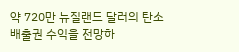약 720만 뉴질랜드 달러의 탄소배출권 수익을 전망하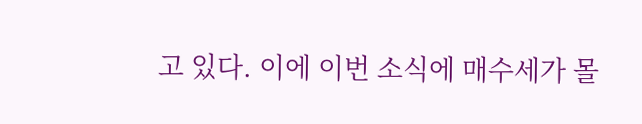고 있다. 이에 이번 소식에 매수세가 몰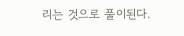리는 것으로 풀이된다.